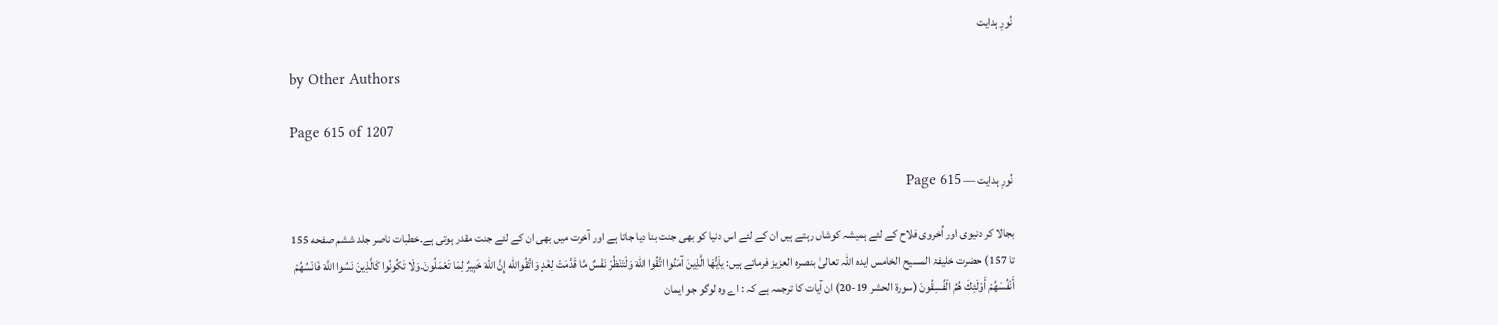نُورِ ہدایت

by Other Authors

Page 615 of 1207

نُورِ ہدایت — Page 615

بجالا کر دنیوی اور اُخروی فلاح کے لئے ہمیشہ کوشاں رہتے ہیں ان کے لئے اس دنیا کو بھی جنت بنا دیا جاتا ہے اور آخرت میں بھی ان کے لئے جنت مقدر ہوتی ہے۔خطبات ناصر جلد ششم صفحه 155 تا 157) حضرت خلیفۃ المسیح الخامس ایدہ اللہ تعالیٰ بنصرہ العزیز فرماتے ہیں: ياَيُّهَا الَّذِينَ آمَنُوا اتَّقُوا اللهَ وَلْتَنْظُرْ نَفْسٌ مَّا قَدَّمَتْ لِغَدٍ وَاتَّقُوالله إِنَّ اللهَ خَبِيرٌ لِمَا تَعْمَلُونَ۔وَلَا تَكُونُوا كَالَّذِينَ نَسُوا اللَّهَ فَانْسُهُمْ أَنْفُسَهُمْ أَوْلَئِكَ هُمُ الْفُسِقُونَ (سورة الحشر 19-20) ان آیات کا ترجمہ ہے کہ : اے وہ لوگو جو ایمان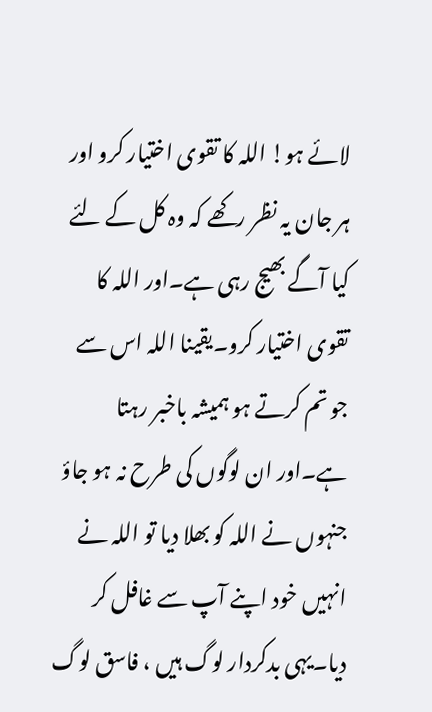لائے ہو! اللہ کا تقوی اختیار کرو اور ہر جان یہ نظر رکھے کہ وہ کل کے لئے کیا آگے بھیج رہی ہے۔اور اللہ کا تقوی اختیار کرو۔یقینا اللہ اس سے جو تم کرتے ہو ہمیشہ باخبر رہتا ہے۔اور ان لوگوں کی طرح نہ ہو جاؤ جنہوں نے اللہ کو بھلا دیا تو اللہ نے انہیں خود اپنے آپ سے غافل کر دیا۔یہی بدکردار لوگ ہیں ، فاسق لوگ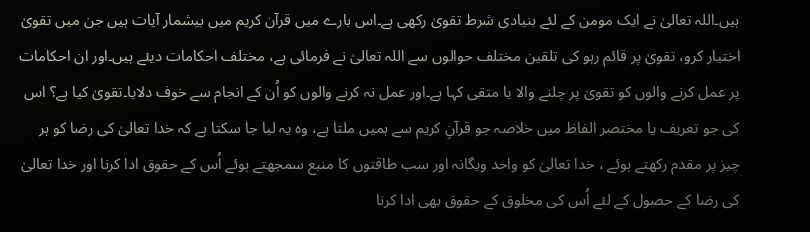ہیں۔اللہ تعالیٰ نے ایک مومن کے لئے بنیادی شرط تقویٰ رکھی ہے۔اس بارے میں قرآن کریم میں بیشمار آیات ہیں جن میں تقویٰ اختیار کرو، تقویٰ پر قائم رہو کی تلقین مختلف حوالوں سے اللہ تعالیٰ نے فرمائی ہے، مختلف احکامات دیئے ہیں۔اور ان احکامات پر عمل کرنے والوں کو تقویٰ پر چلنے والا یا متقی کہا ہے۔اور عمل نہ کرنے والوں کو اُن کے انجام سے خوف دلایا۔تقویٰ کیا ہے؟ اس کی جو تعریف یا مختصر الفاظ میں خلاصہ جو قرآنِ کریم سے ہمیں ملتا ہے، وہ یہ لیا جا سکتا ہے کہ خدا تعالیٰ کی رضا کو ہر چیز پر مقدم رکھتے ہوئے ، خدا تعالیٰ کو واحد ویگانہ اور سب طاقتوں کا منبع سمجھتے ہوئے اُس کے حقوق ادا کرنا اور خدا تعالیٰ کی رضا کے حصول کے لئے اُس کی مخلوق کے حقوق بھی ادا کرنا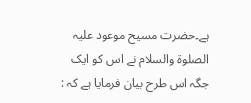ہے۔حضرت مسیح موعود علیہ الصلوۃ والسلام نے اس کو ایک جگہ اس طرح بیان فرمایا ہے کہ :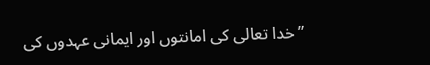” خدا تعالی کی امانتوں اور ایمانی عہدوں کی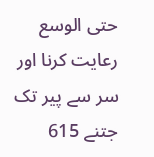حتی الوسع رعایت کرنا اور سر سے پیر تک جتنے 615